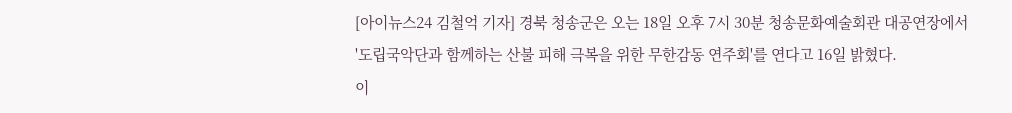[아이뉴스24 김철억 기자] 경북 청송군은 오는 18일 오후 7시 30분 청송문화예술회관 대공연장에서 '도립국악단과 함께하는 산불 피해 극복을 위한 무한감동 연주회'를 연다고 16일 밝혔다.
이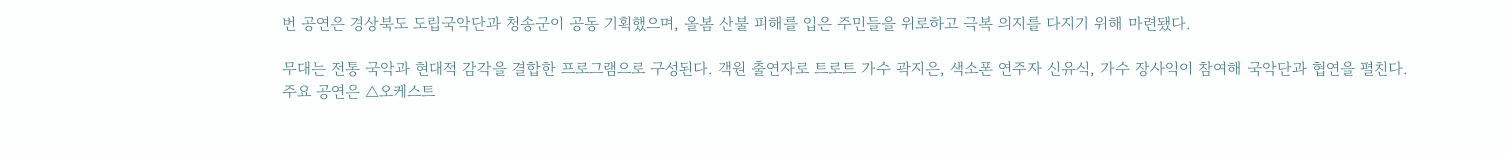번 공연은 경상북도 도립국악단과 청송군이 공동 기획했으며, 올봄 산불 피해를 입은 주민들을 위로하고 극복 의지를 다지기 위해 마련됐다.

무대는 전통 국악과 현대적 감각을 결합한 프로그램으로 구성된다. 객원 출연자로 트로트 가수 곽지은, 색소폰 연주자 신유식, 가수 장사익이 참여해 국악단과 협연을 펼친다.
주요 공연은 △오케스트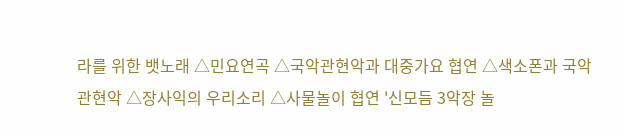라를 위한 뱃노래 △민요연곡 △국악관현악과 대중가요 협연 △색소폰과 국악관현악 △장사익의 우리소리 △사물놀이 협연 '신모듬 3악장 놀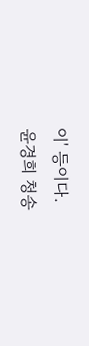이' 등이다.
윤경희 청송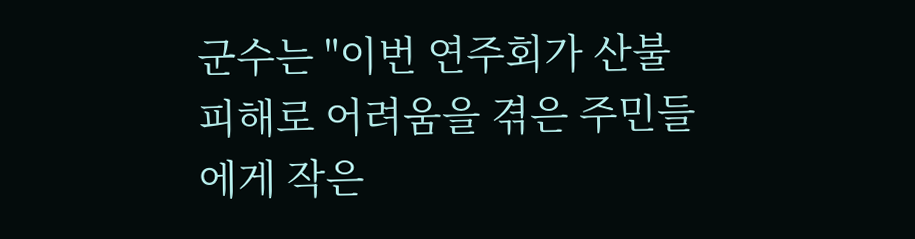군수는 "이번 연주회가 산불 피해로 어려움을 겪은 주민들에게 작은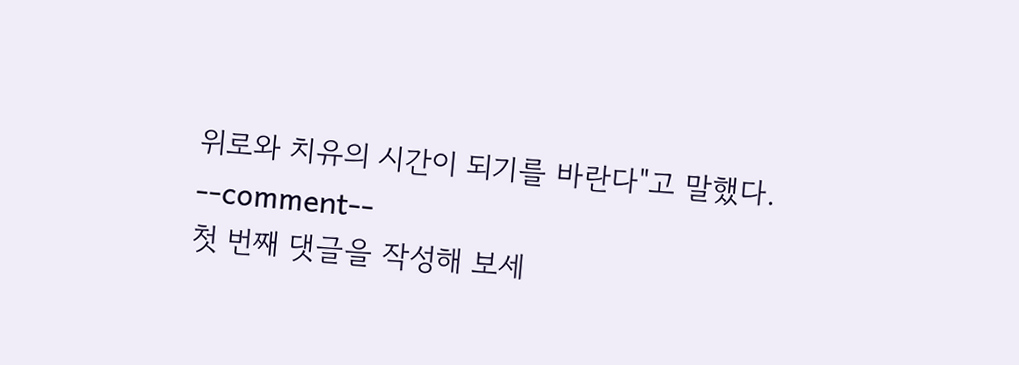위로와 치유의 시간이 되기를 바란다"고 말했다.
--comment--
첫 번째 댓글을 작성해 보세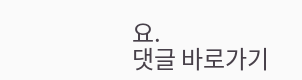요.
댓글 바로가기